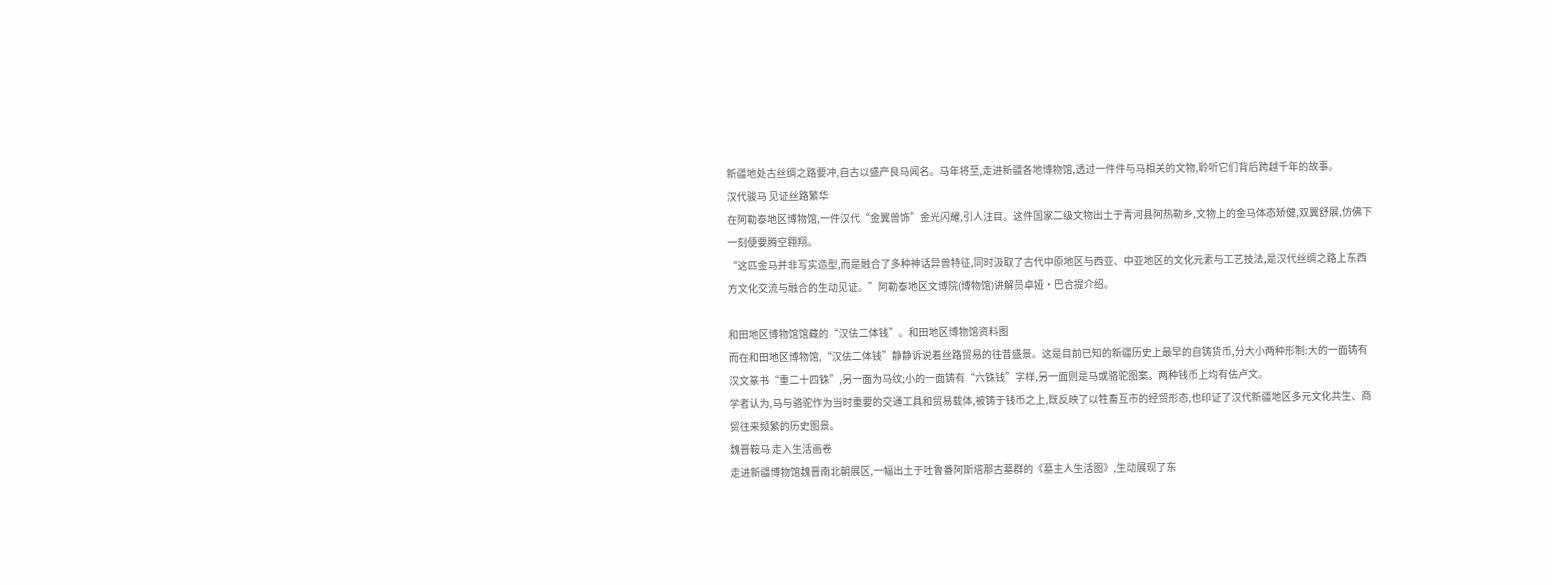新疆地处古丝绸之路要冲,自古以盛产良马闻名。马年将至,走进新疆各地博物馆,透过一件件与马相关的文物,聆听它们背后跨越千年的故事。
汉代骏马 见证丝路繁华
在阿勒泰地区博物馆,一件汉代“金翼兽饰”金光闪耀,引人注目。这件国家二级文物出土于青河县阿热勒乡,文物上的金马体态矫健,双翼舒展,仿佛下一刻便要腾空翱翔。
“这匹金马并非写实造型,而是融合了多种神话异兽特征,同时汲取了古代中原地区与西亚、中亚地区的文化元素与工艺技法,是汉代丝绸之路上东西方文化交流与融合的生动见证。”阿勒泰地区文博院(博物馆)讲解员卓娅·巴合提介绍。

和田地区博物馆馆藏的“汉佉二体钱”。和田地区博物馆资料图
而在和田地区博物馆,“汉佉二体钱”静静诉说着丝路贸易的往昔盛景。这是目前已知的新疆历史上最早的自铸货币,分大小两种形制:大的一面铸有汉文篆书“重二十四铢”,另一面为马纹;小的一面铸有“六铢钱”字样,另一面则是马或骆驼图案。两种钱币上均有佉卢文。
学者认为,马与骆驼作为当时重要的交通工具和贸易载体,被铸于钱币之上,既反映了以牲畜互市的经贸形态,也印证了汉代新疆地区多元文化共生、商贸往来频繁的历史图景。
魏晋鞍马 走入生活画卷
走进新疆博物馆魏晋南北朝展区,一幅出土于吐鲁番阿斯塔那古墓群的《墓主人生活图》,生动展现了东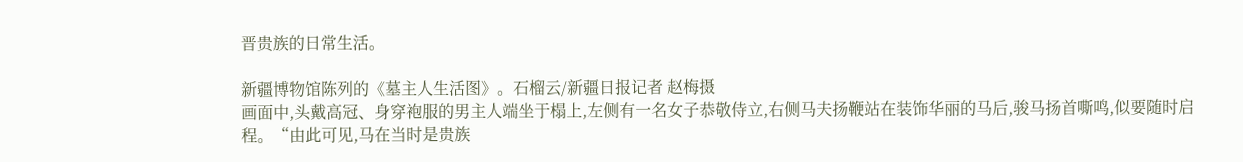晋贵族的日常生活。

新疆博物馆陈列的《墓主人生活图》。石榴云/新疆日报记者 赵梅摄
画面中,头戴高冠、身穿袍服的男主人端坐于榻上,左侧有一名女子恭敬侍立,右侧马夫扬鞭站在装饰华丽的马后,骏马扬首嘶鸣,似要随时启程。“由此可见,马在当时是贵族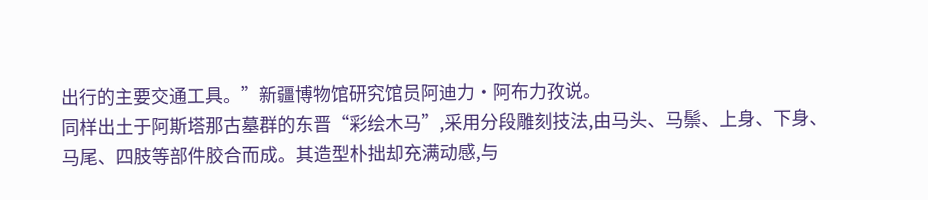出行的主要交通工具。”新疆博物馆研究馆员阿迪力·阿布力孜说。
同样出土于阿斯塔那古墓群的东晋“彩绘木马”,采用分段雕刻技法,由马头、马鬃、上身、下身、马尾、四肢等部件胶合而成。其造型朴拙却充满动感,与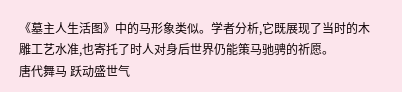《墓主人生活图》中的马形象类似。学者分析,它既展现了当时的木雕工艺水准,也寄托了时人对身后世界仍能策马驰骋的祈愿。
唐代舞马 跃动盛世气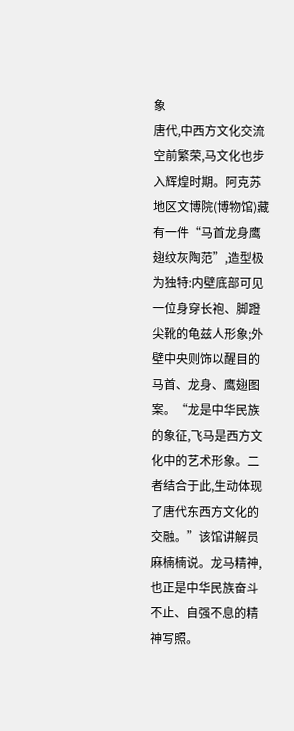象
唐代,中西方文化交流空前繁荣,马文化也步入辉煌时期。阿克苏地区文博院(博物馆)藏有一件“马首龙身鹰翅纹灰陶范”,造型极为独特:内壁底部可见一位身穿长袍、脚蹬尖靴的龟兹人形象;外壁中央则饰以醒目的马首、龙身、鹰翅图案。“龙是中华民族的象征,飞马是西方文化中的艺术形象。二者结合于此,生动体现了唐代东西方文化的交融。”该馆讲解员麻楠楠说。龙马精神,也正是中华民族奋斗不止、自强不息的精神写照。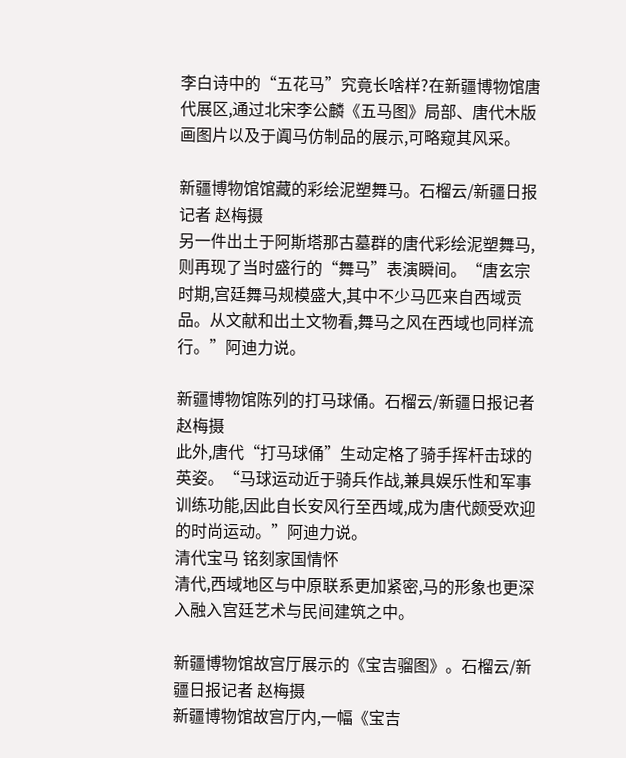李白诗中的“五花马”究竟长啥样?在新疆博物馆唐代展区,通过北宋李公麟《五马图》局部、唐代木版画图片以及于阗马仿制品的展示,可略窥其风采。

新疆博物馆馆藏的彩绘泥塑舞马。石榴云/新疆日报记者 赵梅摄
另一件出土于阿斯塔那古墓群的唐代彩绘泥塑舞马,则再现了当时盛行的“舞马”表演瞬间。“唐玄宗时期,宫廷舞马规模盛大,其中不少马匹来自西域贡品。从文献和出土文物看,舞马之风在西域也同样流行。”阿迪力说。

新疆博物馆陈列的打马球俑。石榴云/新疆日报记者 赵梅摄
此外,唐代“打马球俑”生动定格了骑手挥杆击球的英姿。“马球运动近于骑兵作战,兼具娱乐性和军事训练功能,因此自长安风行至西域,成为唐代颇受欢迎的时尚运动。”阿迪力说。
清代宝马 铭刻家国情怀
清代,西域地区与中原联系更加紧密,马的形象也更深入融入宫廷艺术与民间建筑之中。

新疆博物馆故宫厅展示的《宝吉骝图》。石榴云/新疆日报记者 赵梅摄
新疆博物馆故宫厅内,一幅《宝吉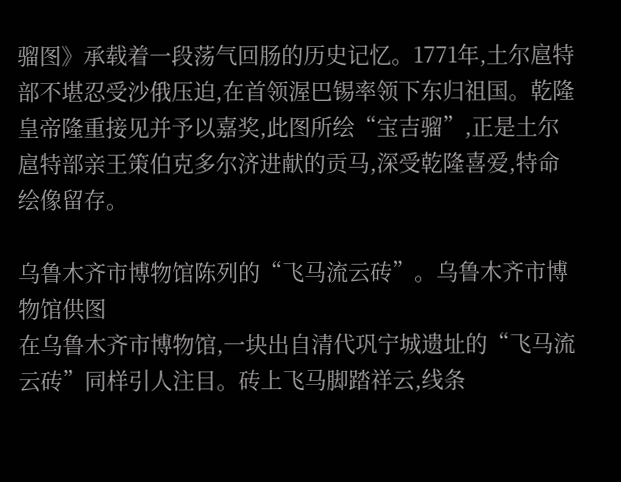骝图》承载着一段荡气回肠的历史记忆。1771年,土尔扈特部不堪忍受沙俄压迫,在首领渥巴锡率领下东归祖国。乾隆皇帝隆重接见并予以嘉奖,此图所绘“宝吉骝”,正是土尔扈特部亲王策伯克多尔济进献的贡马,深受乾隆喜爱,特命绘像留存。

乌鲁木齐市博物馆陈列的“飞马流云砖”。乌鲁木齐市博物馆供图
在乌鲁木齐市博物馆,一块出自清代巩宁城遗址的“飞马流云砖”同样引人注目。砖上飞马脚踏祥云,线条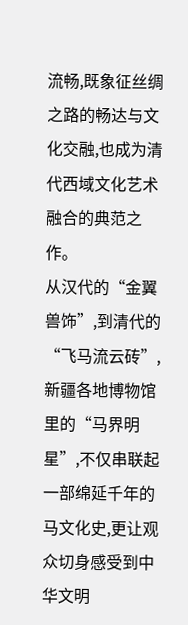流畅,既象征丝绸之路的畅达与文化交融,也成为清代西域文化艺术融合的典范之作。
从汉代的“金翼兽饰”,到清代的“飞马流云砖”,新疆各地博物馆里的“马界明星”,不仅串联起一部绵延千年的马文化史,更让观众切身感受到中华文明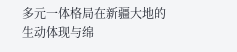多元一体格局在新疆大地的生动体现与绵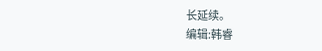长延续。
编辑:韩睿